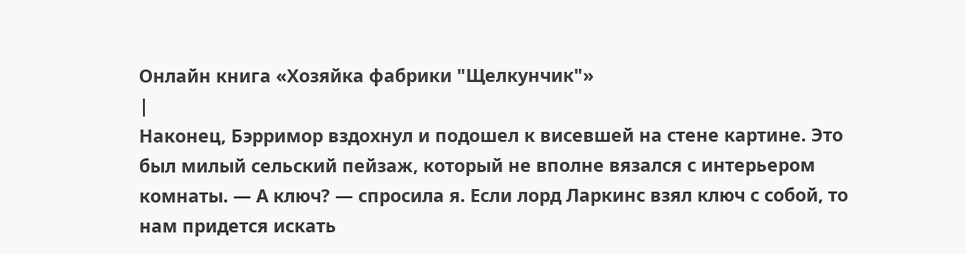Онлайн книга «Хозяйка фабрики "Щелкунчик"»
|
Наконец, Бэрримор вздохнул и подошел к висевшей на стене картине. Это был милый сельский пейзаж, который не вполне вязался с интерьером комнаты. — А ключ? — спросила я. Если лорд Ларкинс взял ключ с собой, то нам придется искать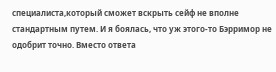специалиста,который сможет вскрыть сейф не вполне стандартным путем. И я боялась, что уж этого-то Бэрримор не одобрит точно. Вместо ответа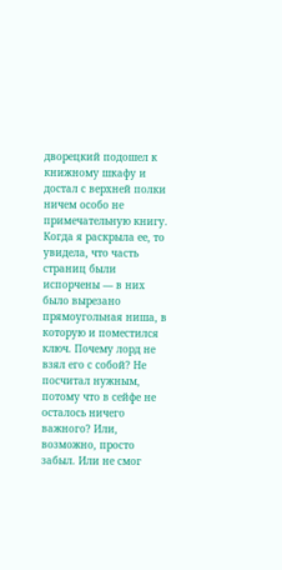дворецкий подошел к книжному шкафу и достал с верхней полки ничем особо не примечательную книгу. Когда я раскрыла ее, то увидела, что часть страниц были испорчены — в них было вырезано прямоугольная ниша, в которую и поместился ключ. Почему лорд не взял его с собой? Не посчитал нужным, потому что в сейфе не осталось ничего важного? Или, возможно, просто забыл. Или не смог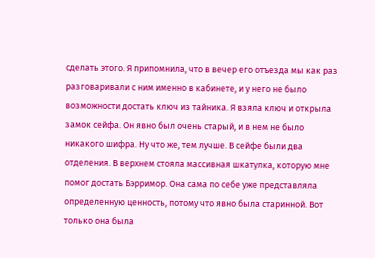сделать этого. Я припомнила, что в вечер его отъезда мы как раз разговаривали с ним именно в кабинете, и у него не было возможности достать ключ из тайника. Я взяла ключ и открыла замок сейфа. Он явно был очень старый, и в нем не было никакого шифра. Ну что же, тем лучше. В сейфе были два отделения. В верхнем стояла массивная шкатулка, которую мне помог достать Бэрримор. Она сама по себе уже представляла определенную ценность, потому что явно была старинной. Вот только она была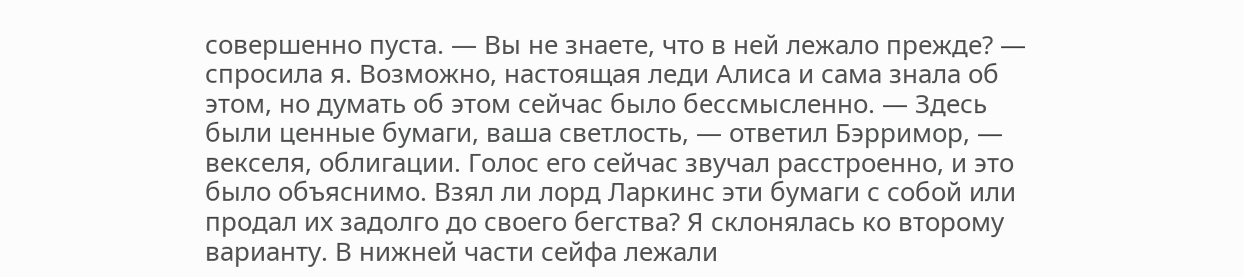совершенно пуста. — Вы не знаете, что в ней лежало прежде? — спросила я. Возможно, настоящая леди Алиса и сама знала об этом, но думать об этом сейчас было бессмысленно. — Здесь были ценные бумаги, ваша светлость, — ответил Бэрримор, — векселя, облигации. Голос его сейчас звучал расстроенно, и это было объяснимо. Взял ли лорд Ларкинс эти бумаги с собой или продал их задолго до своего бегства? Я склонялась ко второму варианту. В нижней части сейфа лежали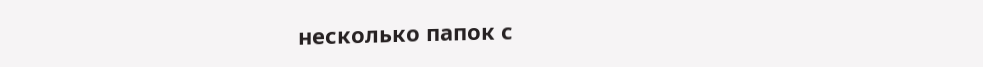несколько папок с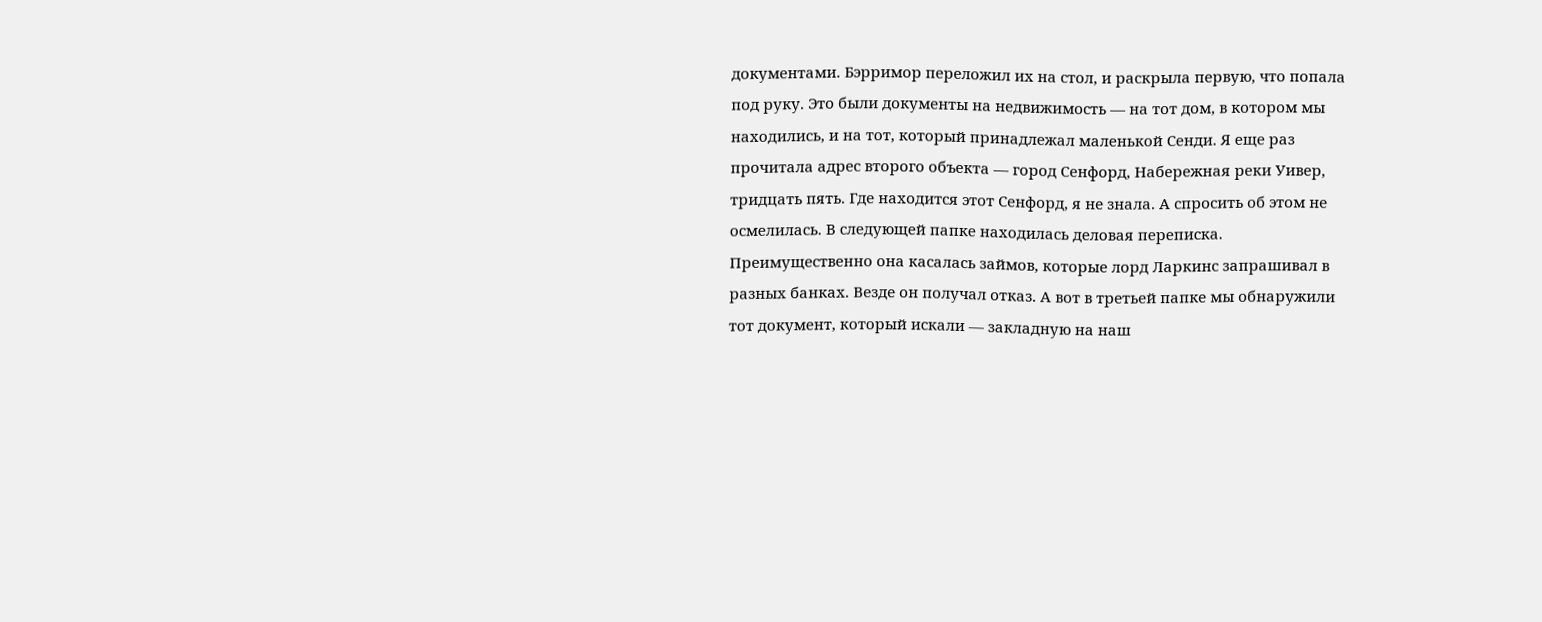документами. Бэрримор переложил их на стол, и раскрыла первую, что попала под руку. Это были документы на недвижимость — на тот дом, в котором мы находились, и на тот, который принадлежал маленькой Сенди. Я еще раз прочитала адрес второго объекта — город Сенфорд, Набережная реки Уивер, тридцать пять. Где находится этот Сенфорд, я не знала. А спросить об этом не осмелилась. В следующей папке находилась деловая переписка. Преимущественно она касалась займов, которые лорд Ларкинс запрашивал в разных банках. Везде он получал отказ. А вот в третьей папке мы обнаружили тот документ, который искали — закладную на наш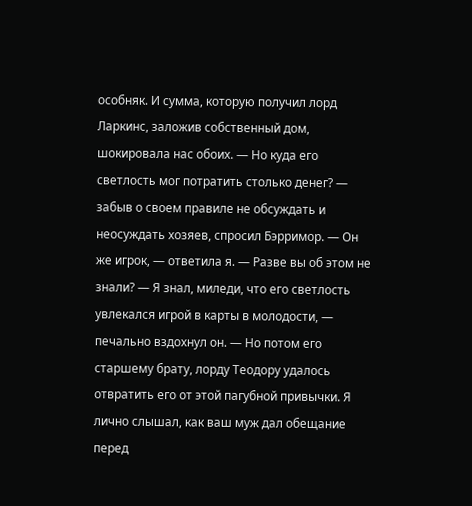особняк. И сумма, которую получил лорд Ларкинс, заложив собственный дом, шокировала нас обоих. — Но куда его светлость мог потратить столько денег? — забыв о своем правиле не обсуждать и неосуждать хозяев, спросил Бэрримор. — Он же игрок, — ответила я. — Разве вы об этом не знали? — Я знал, миледи, что его светлость увлекался игрой в карты в молодости, — печально вздохнул он. — Но потом его старшему брату, лорду Теодору удалось отвратить его от этой пагубной привычки. Я лично слышал, как ваш муж дал обещание перед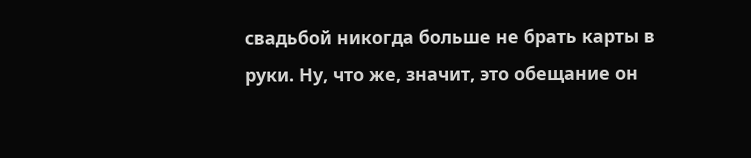свадьбой никогда больше не брать карты в руки. Ну, что же, значит, это обещание он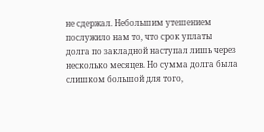не сдержал. Небольшим утешением послужило нам то, что срок уплаты долга по закладной наступал лишь через несколько месяцев. Но сумма долга была слишком большой для того,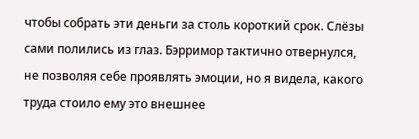чтобы собрать эти деньги за столь короткий срок. Слёзы сами полились из глаз. Бэрримор тактично отвернулся, не позволяя себе проявлять эмоции, но я видела, какого труда стоило ему это внешнее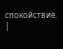спокойствие. |